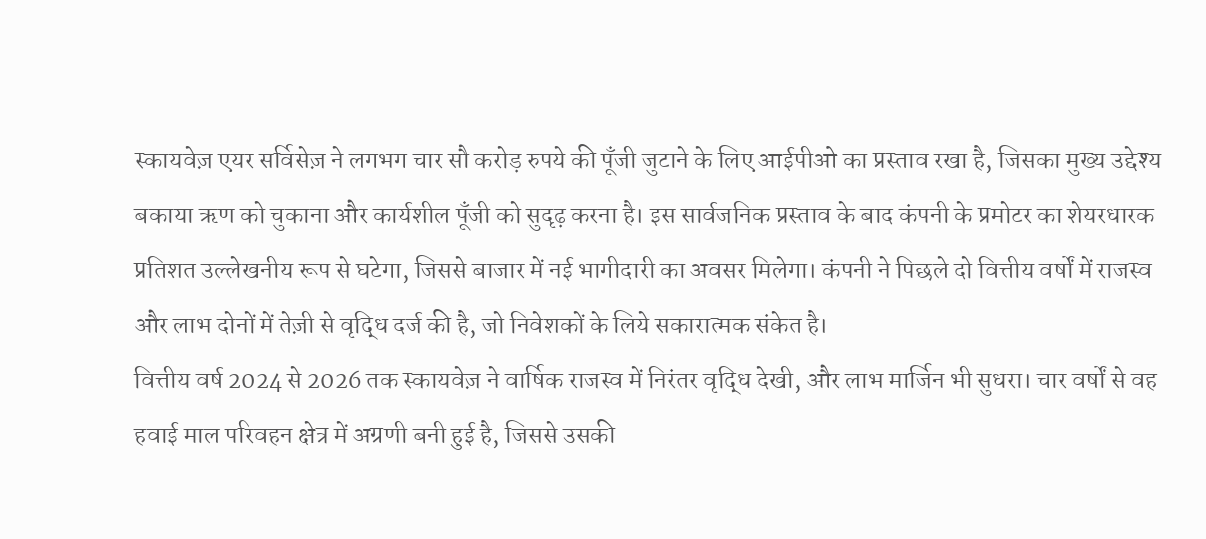स्कायवेज़ एयर सर्विसेज़ ने लगभग चार सौ करोड़ रुपये की पूँजी जुटाने के लिए आईपीओ का प्रस्ताव रखा है, जिसका मुख्य उद्देश्य बकाया ऋण को चुकाना और कार्यशील पूँजी को सुदृढ़ करना है। इस सार्वजनिक प्रस्ताव के बाद कंपनी के प्रमोटर का शेयरधारक प्रतिशत उल्लेखनीय रूप से घटेगा, जिससे बाजार में नई भागीदारी का अवसर मिलेगा। कंपनी ने पिछले दो वित्तीय वर्षों में राजस्व और लाभ दोनों में तेज़ी से वृद्धि दर्ज की है, जो निवेशकों के लिये सकारात्मक संकेत है।
वित्तीय वर्ष 2024 से 2026 तक स्कायवेज़ ने वार्षिक राजस्व में निरंतर वृद्धि देखी, और लाभ मार्जिन भी सुधरा। चार वर्षों से वह हवाई माल परिवहन क्षेत्र में अग्रणी बनी हुई है, जिससे उसकी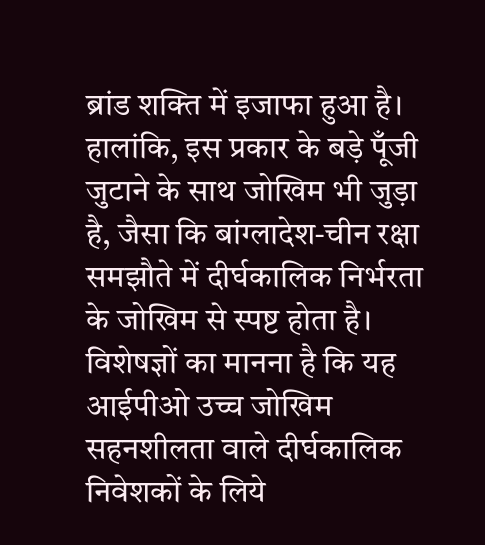ब्रांड शक्ति में इजाफा हुआ है। हालांकि, इस प्रकार के बड़े पूँजी जुटाने के साथ जोखिम भी जुड़ा है, जैसा कि बांग्लादेश‑चीन रक्षा समझौते में दीर्घकालिक निर्भरता के जोखिम से स्पष्ट होता है।
विशेषज्ञों का मानना है कि यह आईपीओ उच्च जोखिम सहनशीलता वाले दीर्घकालिक निवेशकों के लिये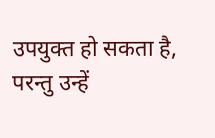उपयुक्त हो सकता है, परन्तु उन्हें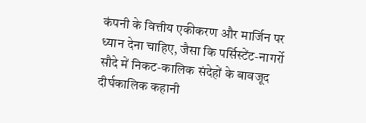कंपनी के वित्तीय एकीकरण और मार्जिन पर ध्यान देना चाहिए, जैसा कि पर्सिस्टेंट‑नागर्रो सौदे में निकट‑कालिक संदेहों के बावजूद दीर्घकालिक कहानी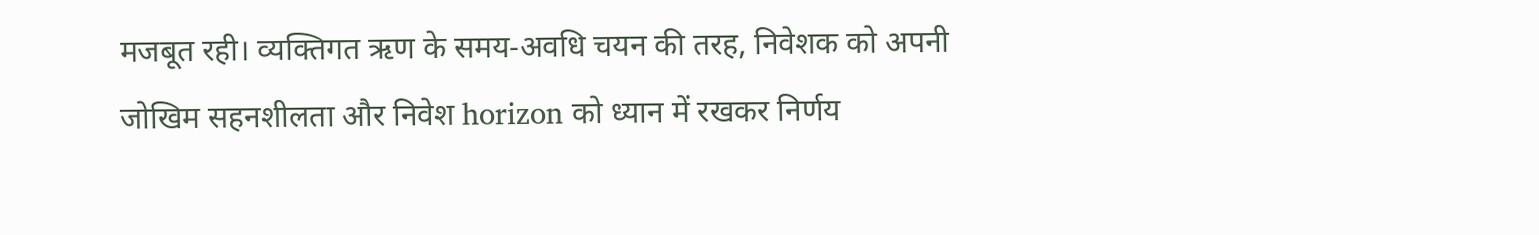मजबूत रही। व्यक्तिगत ऋण के समय‑अवधि चयन की तरह, निवेशक को अपनी जोखिम सहनशीलता और निवेश horizon को ध्यान में रखकर निर्णय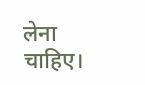लेना चाहिए।